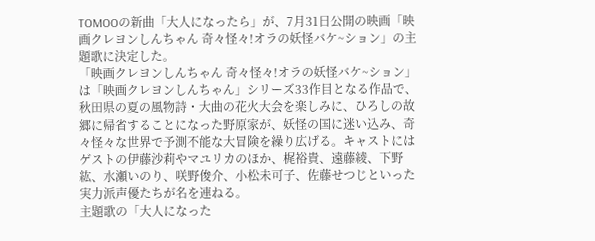TOMOOの新曲「大人になったら」が、7月31日公開の映画「映画クレヨンしんちゃん 奇々怪々!オラの妖怪バケ~ション」の主題歌に決定した。
「映画クレヨンしんちゃん 奇々怪々!オラの妖怪バケ~ション」は「映画クレヨンしんちゃん」シリーズ33作目となる作品で、秋田県の夏の風物詩・大曲の花火大会を楽しみに、ひろしの故郷に帰省することになった野原家が、妖怪の国に迷い込み、奇々怪々な世界で予測不能な大冒険を繰り広げる。キャストにはゲストの伊藤沙莉やマユリカのほか、梶裕貴、遠藤綾、下野紘、水瀬いのり、咲野俊介、小松未可子、佐藤せつじといった実力派声優たちが名を連ねる。
主題歌の「大人になった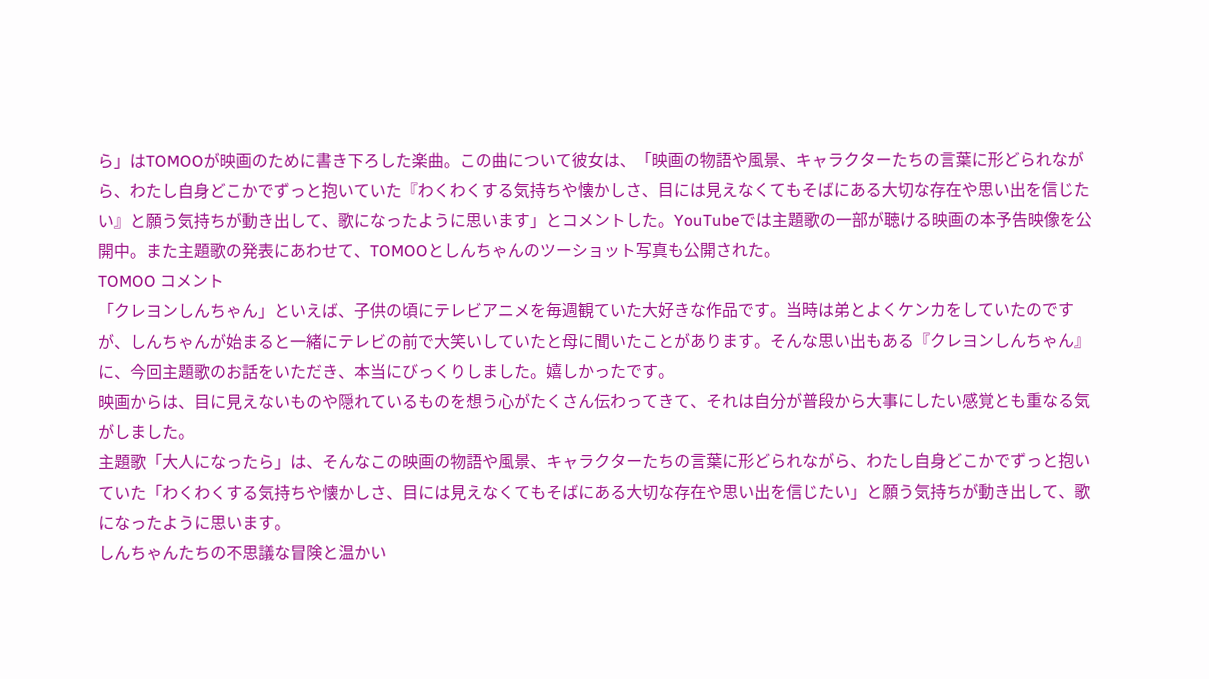ら」はTOMOOが映画のために書き下ろした楽曲。この曲について彼女は、「映画の物語や風景、キャラクターたちの言葉に形どられながら、わたし自身どこかでずっと抱いていた『わくわくする気持ちや懐かしさ、目には見えなくてもそばにある大切な存在や思い出を信じたい』と願う気持ちが動き出して、歌になったように思います」とコメントした。YouTubeでは主題歌の一部が聴ける映画の本予告映像を公開中。また主題歌の発表にあわせて、TOMOOとしんちゃんのツーショット写真も公開された。
TOMOO コメント
「クレヨンしんちゃん」といえば、子供の頃にテレビアニメを毎週観ていた大好きな作品です。当時は弟とよくケンカをしていたのですが、しんちゃんが始まると一緒にテレビの前で大笑いしていたと母に聞いたことがあります。そんな思い出もある『クレヨンしんちゃん』に、今回主題歌のお話をいただき、本当にびっくりしました。嬉しかったです。
映画からは、目に見えないものや隠れているものを想う心がたくさん伝わってきて、それは自分が普段から大事にしたい感覚とも重なる気がしました。
主題歌「大人になったら」は、そんなこの映画の物語や風景、キャラクターたちの言葉に形どられながら、わたし自身どこかでずっと抱いていた「わくわくする気持ちや懐かしさ、目には見えなくてもそばにある大切な存在や思い出を信じたい」と願う気持ちが動き出して、歌になったように思います。
しんちゃんたちの不思議な冒険と温かい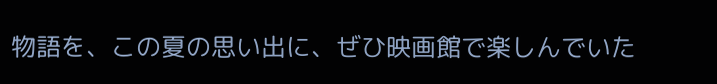物語を、この夏の思い出に、ぜひ映画館で楽しんでいた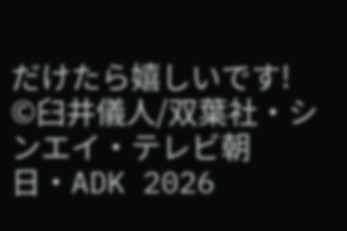だけたら嬉しいです!
©臼井儀人/双葉社・シンエイ・テレビ朝日・ADK 2026